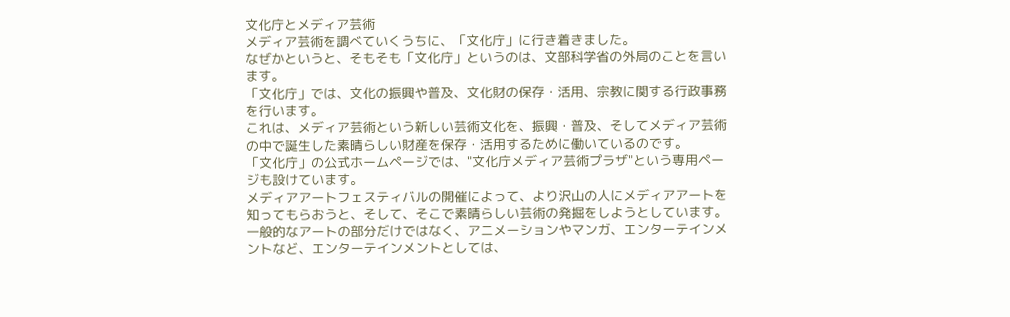文化庁とメディア芸術
メディア芸術を調べていくうちに、「文化庁」に行き着きました。
なぜかというと、そもそも「文化庁」というのは、文部科学省の外局のことを言います。
「文化庁」では、文化の振興や普及、文化財の保存・活用、宗教に関する行政事務を行います。
これは、メディア芸術という新しい芸術文化を、振興・普及、そしてメディア芸術の中で誕生した素晴らしい財産を保存・活用するために働いているのです。
「文化庁」の公式ホームページでは、"文化庁メディア芸術プラザ"という専用ページも設けています。
メディアアートフェスティバルの開催によって、より沢山の人にメディアアートを知ってもらおうと、そして、そこで素晴らしい芸術の発掘をしようとしています。
一般的なアートの部分だけではなく、アニメーションやマンガ、エンターテインメントなど、エンターテインメントとしては、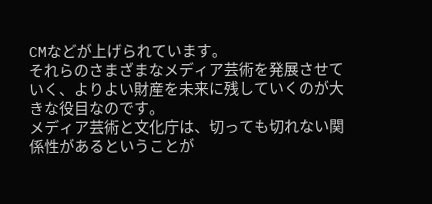CMなどが上げられています。
それらのさまざまなメディア芸術を発展させていく、よりよい財産を未来に残していくのが大きな役目なのです。
メディア芸術と文化庁は、切っても切れない関係性があるということが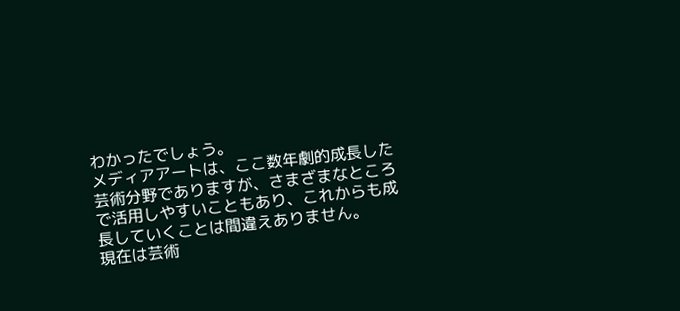わかったでしょう。
メディアアートは、ここ数年劇的成長した芸術分野でありますが、さまざまなところで活用しやすいこともあり、これからも成長していくことは間違えありません。
現在は芸術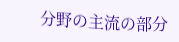分野の主流の部分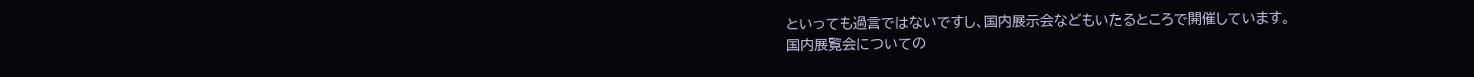といっても過言ではないですし、国内展示会などもいたるところで開催しています。
国内展覧会についての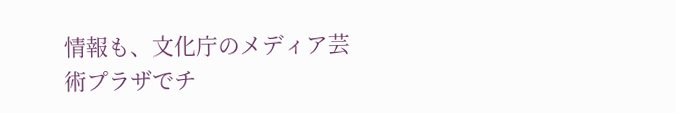情報も、文化庁のメディア芸術プラザでチ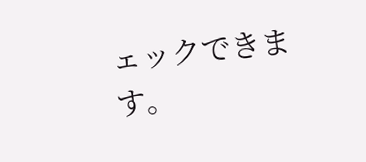ェックできます。